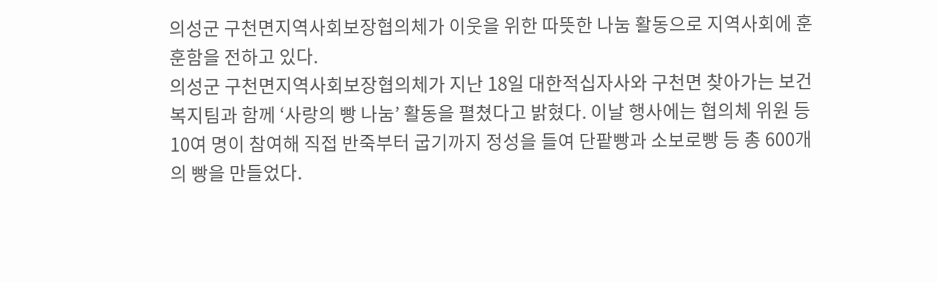의성군 구천면지역사회보장협의체가 이웃을 위한 따뜻한 나눔 활동으로 지역사회에 훈훈함을 전하고 있다.
의성군 구천면지역사회보장협의체가 지난 18일 대한적십자사와 구천면 찾아가는 보건복지팀과 함께 ‘사랑의 빵 나눔’ 활동을 펼쳤다고 밝혔다. 이날 행사에는 협의체 위원 등 10여 명이 참여해 직접 반죽부터 굽기까지 정성을 들여 단팥빵과 소보로빵 등 총 600개의 빵을 만들었다.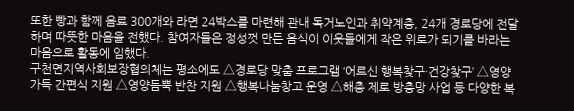또한 빵과 함께 음료 300개와 라면 24박스를 마련해 관내 독거노인과 취약계층, 24개 경로당에 전달하며 따뜻한 마음을 전했다. 참여자들은 정성껏 만든 음식이 이웃들에게 작은 위로가 되기를 바라는 마음으로 활동에 임했다.
구천면지역사회보장협의체는 평소에도 △경로당 맞춤 프로그램 ‘어르신 행복찾구·건강찾구’ △영양가득 간편식 지원 △영양듬뿍 반찬 지원 △행복나눔창고 운영 △해충 제로 방충망 사업 등 다양한 복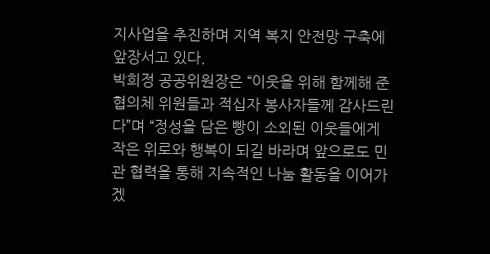지사업을 추진하며 지역 복지 안전망 구축에 앞장서고 있다.
박희정 공공위원장은 “이웃을 위해 함께해 준 협의체 위원들과 적십자 봉사자들께 감사드린다”며 “정성을 담은 빵이 소외된 이웃들에게 작은 위로와 행복이 되길 바라며 앞으로도 민관 협력을 통해 지속적인 나눔 활동을 이어가겠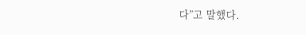다”고 말했다.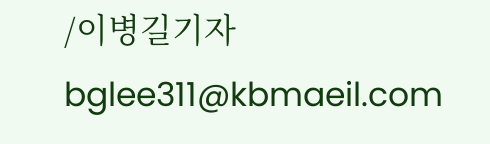/이병길기자 bglee311@kbmaeil.com